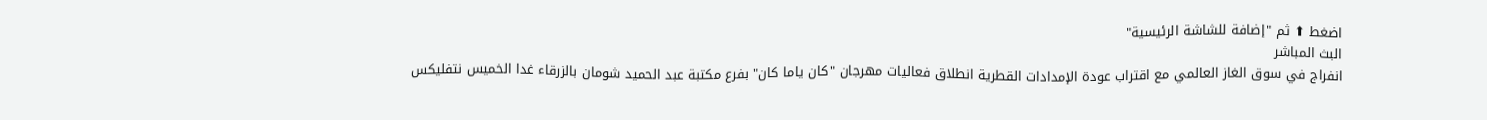اضغط ⬆ ثم "إضافة للشاشة الرئيسية"
البث المباشر
انفراج في سوق الغاز العالمي مع اقتراب عودة الإمدادات القطرية انطلاق فعاليات مهرجان "كان ياما كان" بفرع مكتبة عبد الحميد شومان بالزرقاء غدا الخميس نتفليكس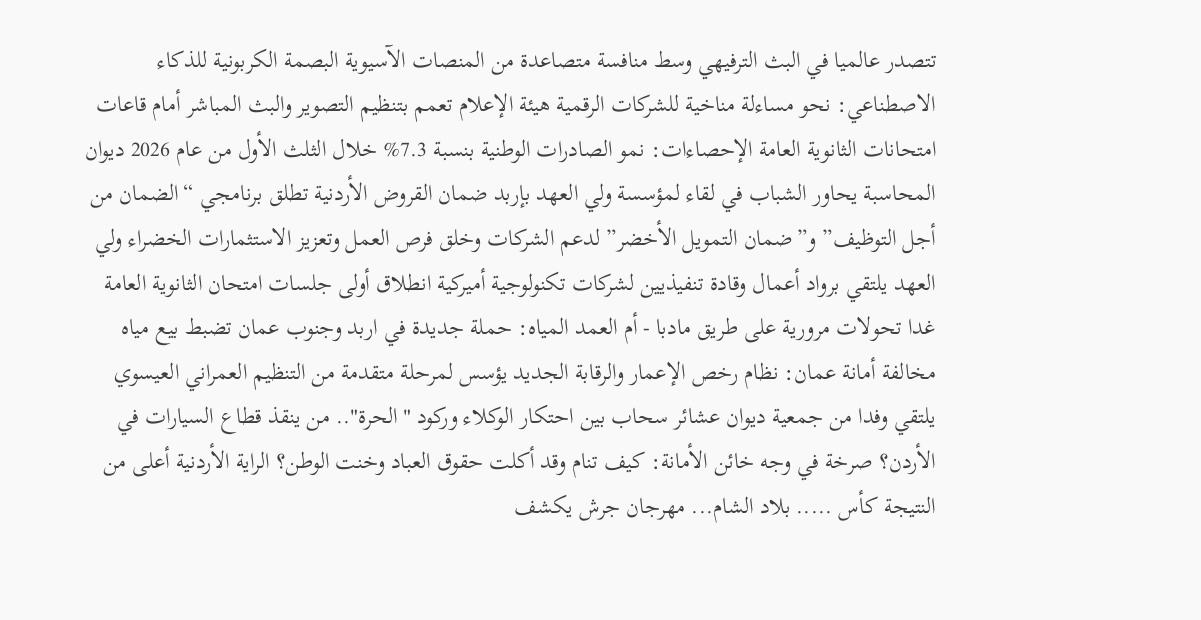تتصدر عالميا في البث الترفيهي وسط منافسة متصاعدة من المنصات الآسيوية البصمة الكربونية للذكاء الاصطناعي: نحو مساءلة مناخية للشركات الرقمية هيئة الإعلام تعمم بتنظيم التصوير والبث المباشر أمام قاعات امتحانات الثانوية العامة الإحصاءات: نمو الصادرات الوطنية بنسبة 7.3% خلال الثلث الأول من عام 2026 ديوان المحاسبة يحاور الشباب في لقاء لمؤسسة ولي العهد بإربد ضمان القروض الأردنية تطلق برنامجي “الضمان من أجل التوظيف” و”ضمان التمويل الأخضر” لدعم الشركات وخلق فرص العمل وتعزيز الاستثمارات الخضراء ولي العهد يلتقي برواد أعمال وقادة تنفيذيين لشركات تكنولوجية أميركية انطلاق أولى جلسات امتحان الثانوية العامة غدا تحولات مرورية على طريق مادبا - أم العمد المياه: حملة جديدة في اربد وجنوب عمان تضبط بيع مياه مخالفة أمانة عمان: نظام رخص الإعمار والرقابة الجديد يؤسس لمرحلة متقدمة من التنظيم العمراني العيسوي يلتقي وفدا من جمعية ديوان عشائر سحاب بين احتكار الوكلاء وركود "الحرة".. من ينقذ قطاع السيارات في الأردن؟ صرخة في وجه خائن الأمانة: كيف تنام وقد أكلت حقوق العباد وخنت الوطن؟ الراية الأردنية أعلى من النتيجة كأس ..... بلاد الشام... مهرجان جرش يكشف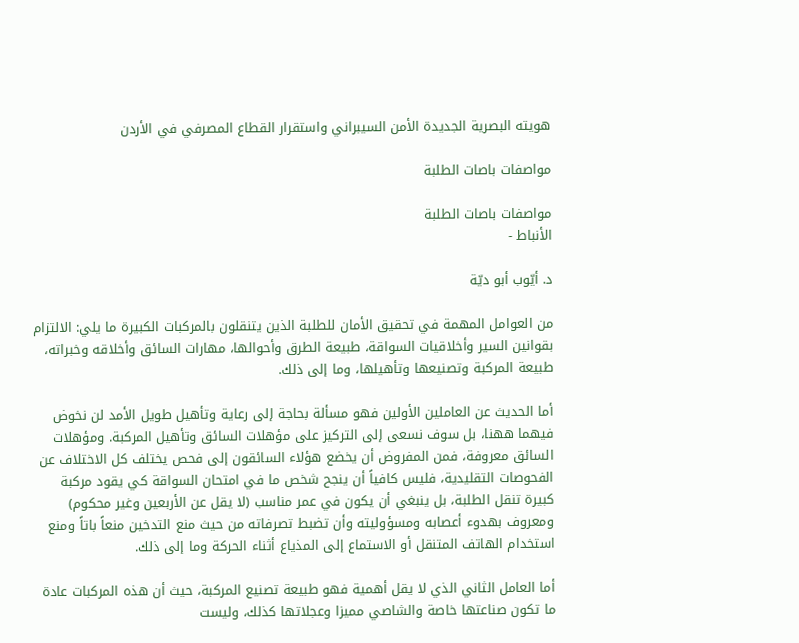هويته البصرية الجديدة الأمن السيبراني واستقرار القطاع المصرفي في الأردن

مواصفات باصات الطلبة

مواصفات باصات الطلبة
الأنباط -

د. أيّوب أبو ديّة

من العوامل المهمة في تحقيق الأمان للطلبة الذين يتنقلون بالمركبات الكبيرة ما يلي: الالتزام بقوانين السير وأخلاقيات السواقة، طبيعة الطرق وأحوالها، مهارات السائق وأخلاقه وخبراته، طبيعة المركبة وتصنيعها وتأهيلها، وما إلى ذلك.

أما الحديث عن العاملين الأولين فهو مسألة بحاجة إلى رعاية وتأهيل طويل الأمد لن نخوض فيهما ههنا، بل سوف نسعى إلى التركيز على مؤهلات السائق وتأهيل المركبة. ومؤهلات السائق معروفة، فمن المفروض أن يخضع هؤلاء السائقون إلى فحص يختلف كل الاختلاف عن الفحوصات التقليدية، فليس كافياً أن ينجح شخص ما في امتحان السواقة كي يقود مركبة كبيرة تنقل الطلبة، بل ينبغي أن يكون في عمر مناسب (لا يقل عن الأربعين وغير محكوم) ومعروف بهدوء أعصابه ومسؤوليته وأن تضبط تصرفاته من حيث منع التدخين منعاً باتاً ومنع استخدام الهاتف المتنقل أو الاستماع إلى المذياع أثناء الحركة وما إلى ذلك.

أما العامل الثاني الذي لا يقل أهمية فهو طبيعة تصنيع المركبة، حيث أن هذه المركبات عادة ما تكون صناعتها خاصة والشاصي مميزا وعجلاتها كذلك، وليست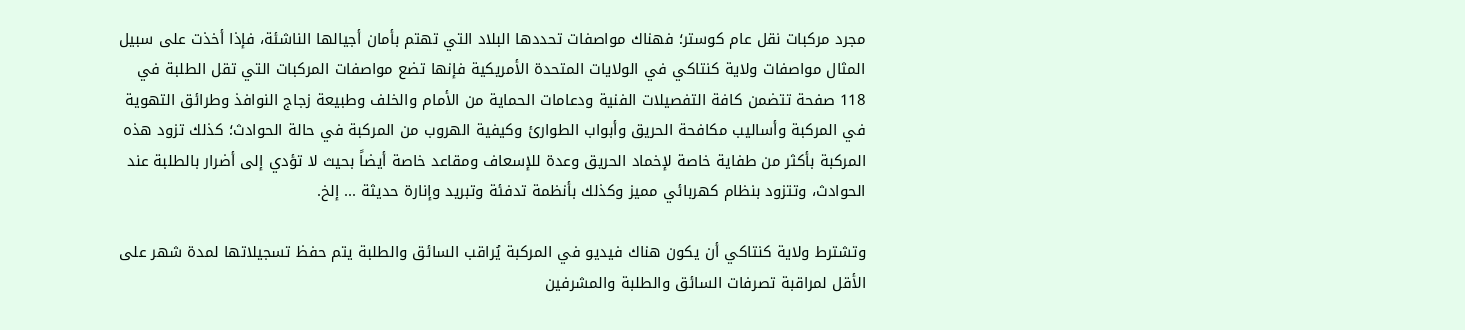مجرد مركبات نقل عام كوستر؛ فهناك مواصفات تحددها البلاد التي تهتم بأمان أجيالها الناشئة، فإذا أخذت على سبيل المثال مواصفات ولاية كنتاكي في الولايات المتحدة الأمريكية فإنها تضع مواصفات المركبات التي تقل الطلبة في 118 صفحة تتضمن كافة التفصيلات الفنية ودعامات الحماية من الأمام والخلف وطبيعة زجاج النوافذ وطرائق التهوية في المركبة وأساليب مكافحة الحريق وأبواب الطوارئ وكيفية الهروب من المركبة في حالة الحوادث؛ كذلك تزود هذه المركبة بأكثر من طفاية خاصة لإخماد الحريق وعدة للإسعاف ومقاعد خاصة أيضاً بحيث لا تؤدي إلى أضرار بالطلبة عند الحوادث، وتتزود بنظام كهربائي مميز وكذلك بأنظمة تدفئة وتبريد وإنارة حديثة ... إلخ.

وتشترط ولاية كنتاكي أن يكون هناك فيديو في المركبة يُراقب السائق والطلبة يتم حفظ تسجيلاتها لمدة شهر على الأقل لمراقبة تصرفات السائق والطلبة والمشرفين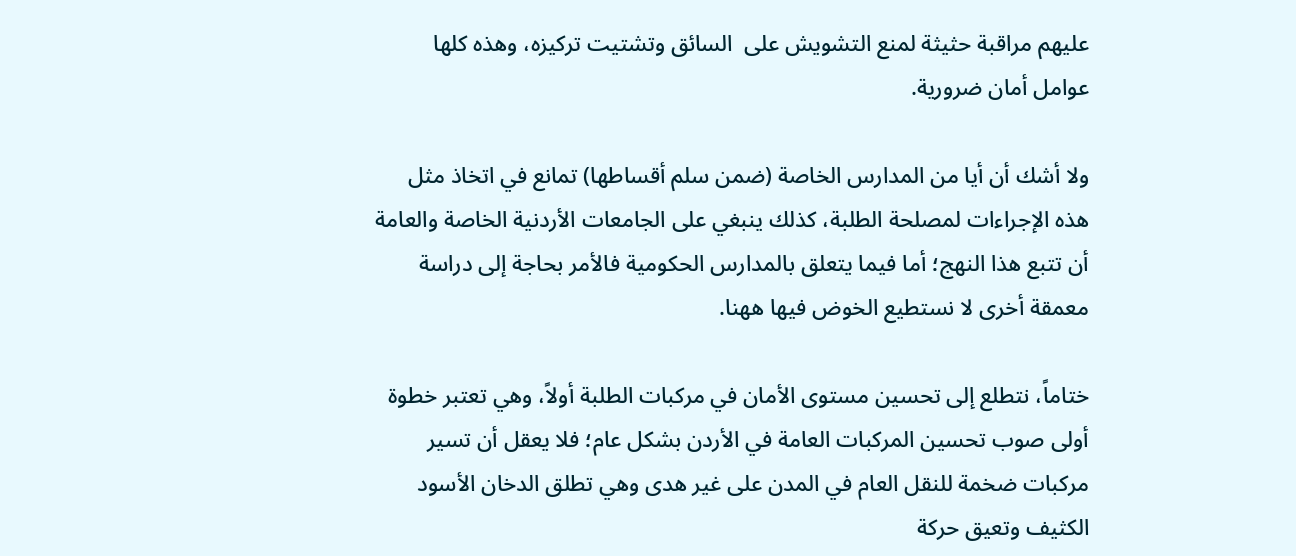عليهم مراقبة حثيثة لمنع التشويش على  السائق وتشتيت تركيزه، وهذه كلها عوامل أمان ضرورية.

ولا أشك أن أيا من المدارس الخاصة (ضمن سلم أقساطها) تمانع في اتخاذ مثل هذه الإجراءات لمصلحة الطلبة، كذلك ينبغي على الجامعات الأردنية الخاصة والعامة أن تتبع هذا النهج؛ أما فيما يتعلق بالمدارس الحكومية فالأمر بحاجة إلى دراسة معمقة أخرى لا نستطيع الخوض فيها ههنا.

ختاماً، نتطلع إلى تحسين مستوى الأمان في مركبات الطلبة أولاً، وهي تعتبر خطوة أولى صوب تحسين المركبات العامة في الأردن بشكل عام؛ فلا يعقل أن تسير مركبات ضخمة للنقل العام في المدن على غير هدى وهي تطلق الدخان الأسود الكثيف وتعيق حركة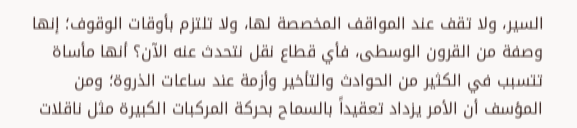السير، ولا تقف عند المواقف المخصصة لها، ولا تلتزم بأوقات الوقوف؛ إنها وصفة من القرون الوسطى، فأي قطاع نقل نتحدث عنه الآن؟ أنها مأساة تتسبب في الكثير من الحوادث والتأخير وأزمة عند ساعات الذروة؛ ومن المؤسف أن الأمر يزداد تعقيداً بالسماح بحركة المركبات الكبيرة مثل ناقلات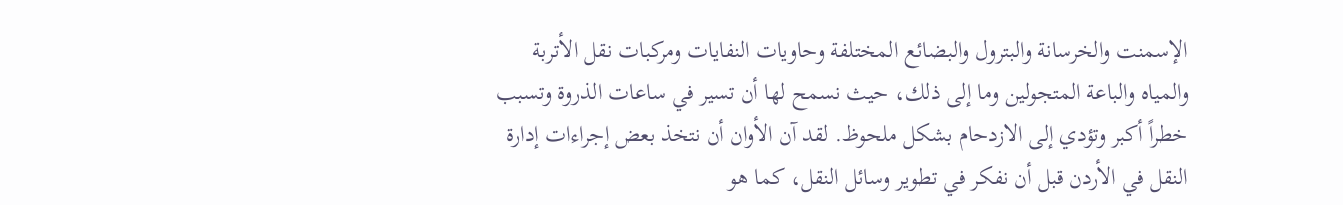الإسمنت والخرسانة والبترول والبضائع المختلفة وحاويات النفايات ومركبات نقل الأتربة والمياه والباعة المتجولين وما إلى ذلك، حيث نسمح لها أن تسير في ساعات الذروة وتسبب خطراً أكبر وتؤدي إلى الازدحام بشكل ملحوظ. لقد آن الأوان أن نتخذ بعض إجراءات إدارة النقل في الأردن قبل أن نفكر في تطوير وسائل النقل، كما هو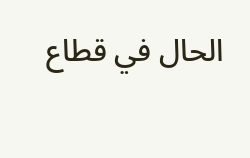الحال في قطاع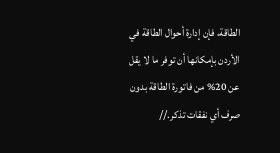الطاقة، فإن إدارة أحوال الطاقة في الأردن بإمكانها أن توفر ما لا يقل عن 20% من فاتورة الطاقة بدون صرف أي نفقات تذكر.//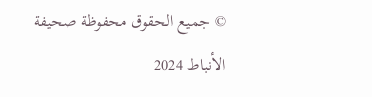© جميع الحقوق محفوظة صحيفة الأنباط 2024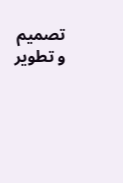تصميم و تطوير